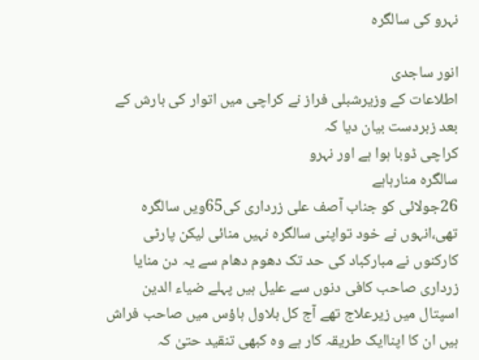نہرو کی سالگرہ

انور ساجدی
اطلاعات کے وزیرشبلی فراز نے کراچی میں اتوار کی بارش کے بعد زبردست بیان دیا کہ
کراچی ڈوبا ہوا ہے اور نہرو
سالگرہ منارہاہے
26جولائی کو جناب آصف علی زرداری کی65ویں سالگرہ تھی،انہوں نے خود تواپنی سالگرہ نہیں منائی لیکن پارٹی کارکنوں نے مبارکباد کی حد تک دھوم دھام سے یہ دن منایا زرداری صاحب کافی دنوں سے علیل ہیں پہلے ضیاء الدین اسپتال میں زیرعلاج تھے آج کل بلاول ہاؤس میں صاحب فراش ہیں ان کا اپناایک طریقہ کار ہے وہ کبھی تنقید حتیٰ کہ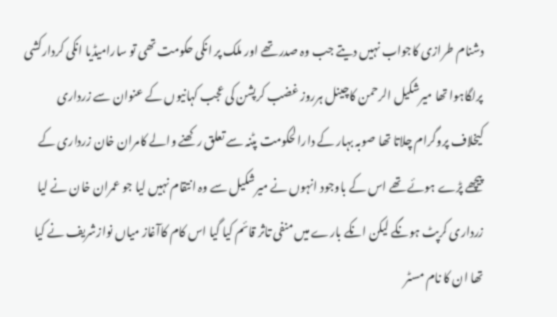دشنام طرازی کاجواب نہیں دیتے جب وہ صدر تھے اور ملک پر انکی حکومت تھی تو سارامیڈیا انکی کردارکشی پرلگاہوا تھا میرشکیل الرحمن کاچینل ہرروز غضب کرپشن کی عجب کہانیوں کے عنوان سے زرداری کیخلاف پروگرام چلاتا تھا صوبہ بہار کے دارالحکومت پٹنہ سے تعلق رکھنے والے کامران خان زرداری کے پیچھے پڑے ہوئے تھے اس کے باوجود انہوں نے میرشکیل سے وہ انتقام نہیں لیا جو عمران خان نے لیا زرداری کرپٹ ہونگے لیکن انکے بارے میں منفی تاثر قائم کیا گیا اس کام کاآغاز میاں نوازشریف نے کیا تھا ان کا نام مسٹر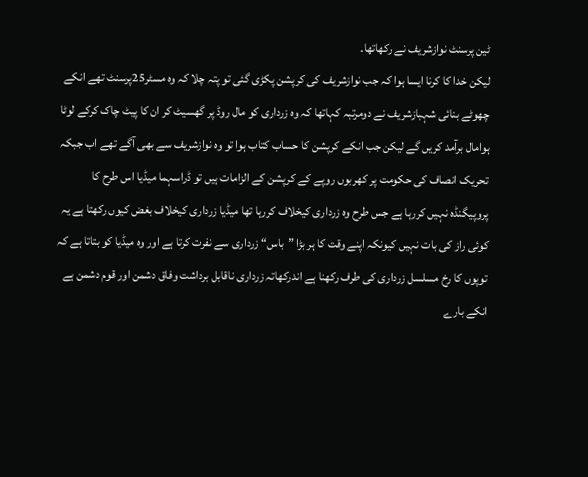ٹین پرسنٹ نوازشریف نے رکھاتھا۔
لیکن خدا کا کرنا ایسا ہوا کہ جب نوازشریف کی کرپشن پکڑی گئی تو پتہ چلا کہ وہ مسٹر25پرسنٹ تھے انکے چھوٹے بنائی شہبازشریف نے دومرتبہ کہاتھا کہ وہ زرداری کو مال روڈ پر گھسیٹ کر ان کا پیٹ چاک کرکے لوٹا ہوامال برآمد کریں گے لیکن جب انکے کرپشن کا حساب کتاب ہوا تو وہ نوازشریف سے بھی آگے تھے اب جبکہ تحریک انصاف کی حکومت پر کھربوں روپے کے کرپشن کے الزامات ہیں تو ڈراسہما میڈیا اس طرح کا پروپیگنڈہ نہیں کررہا ہے جس طرح وہ زرداری کیخلاف کررہا تھا میڈیا زرداری کیخلاف بغض کیوں رکھتا ہے یہ کوئی راز کی بات نہیں کیونکہ اپنے وقت کا ہر بڑا ”باس“ زرداری سے نفرت کرتا ہے اور وہ میڈیا کو بتاتا ہے کہ توپوں کا رخ مسلسل زرداری کی طرف رکھنا ہے اندرکھاتہ زرداری ناقابل برداشت وفاق دشمن اور قوم دشمن ہے انکے بارے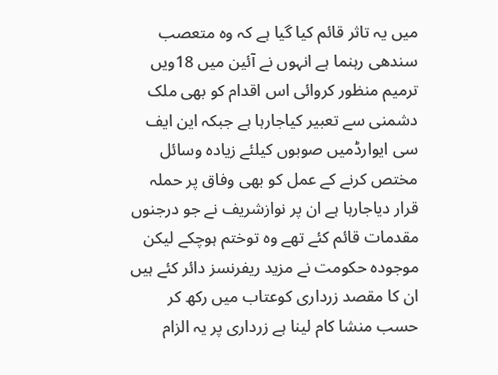میں یہ تاثر قائم کیا گیا ہے کہ وہ متعصب سندھی رہنما ہے انہوں نے آئین میں 18ویں ترمیم منظور کروائی اس اقدام کو بھی ملک دشمنی سے تعبیر کیاجارہا ہے جبکہ این ایف سی ایوارڈمیں صوبوں کیلئے زیادہ وسائل مختص کرنے کے عمل کو بھی وفاق پر حملہ قرار دیاجارہا ہے ان پر نوازشریف نے جو درجنوں مقدمات قائم کئے تھے وہ توختم ہوچکے لیکن موجودہ حکومت نے مزید ریفرنسز دائر کئے ہیں ان کا مقصد زرداری کوعتاب میں رکھ کر حسب منشا کام لینا ہے زرداری پر یہ الزام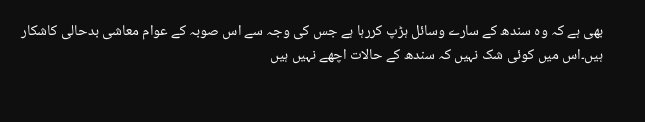بھی ہے کہ وہ سندھ کے سارے وسائل ہڑپ کررہا ہے جس کی وجہ سے اس صوبہ کے عوام معاشی بدحالی کاشکار ہیں۔اس میں کوئی شک نہیں کہ سندھ کے حالات اچھے نہیں ہیں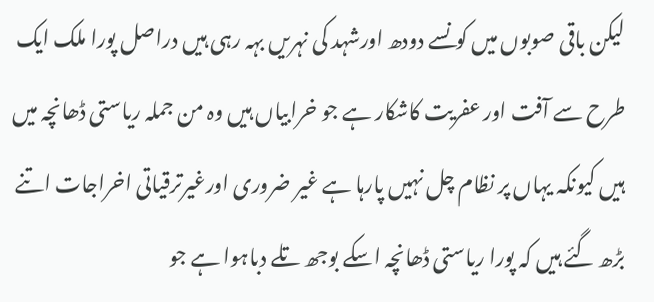لیکن باقی صوبوں میں کونسے دودھ اورشہد کی نہریں بہہ رہی ہیں دراصل پورا ملک ایک طرح سے آفت اور عفریت کاشکار ہے جو خرابیاں ہیں وہ من جملہ ریاستی ڈھانچہ میں ہیں کیونکہ یہاں پر نظام چل نہیں پارہا ہے غیر ضروری اورغیرترقیاتی اخراجات اتنے بڑھ گئے ہیں کہ پورا ریاستی ڈھانچہ اسکے بوجھ تلے دباہوا ہے جو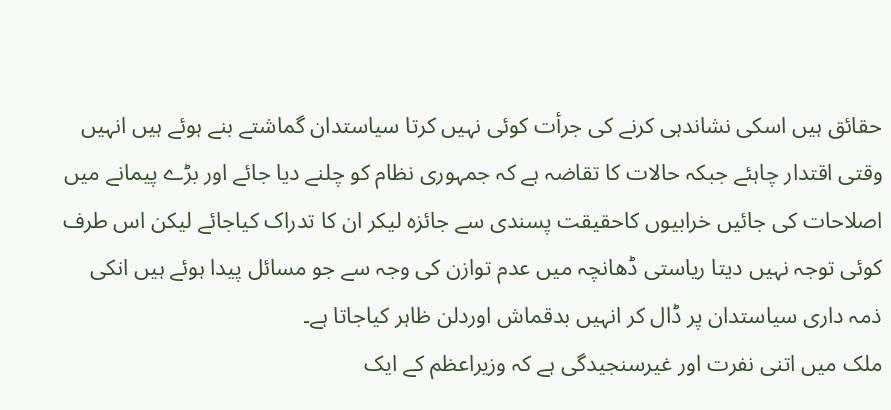حقائق ہیں اسکی نشاندہی کرنے کی جرأت کوئی نہیں کرتا سیاستدان گماشتے بنے ہوئے ہیں انہیں وقتی اقتدار چاہئے جبکہ حالات کا تقاضہ ہے کہ جمہوری نظام کو چلنے دیا جائے اور بڑے پیمانے میں اصلاحات کی جائیں خرابیوں کاحقیقت پسندی سے جائزہ لیکر ان کا تدراک کیاجائے لیکن اس طرف کوئی توجہ نہیں دیتا ریاستی ڈھانچہ میں عدم توازن کی وجہ سے جو مسائل پیدا ہوئے ہیں انکی ذمہ داری سیاستدان پر ڈال کر انہیں بدقماش اوردلن ظاہر کیاجاتا ہے۔
ملک میں اتنی نفرت اور غیرسنجیدگی ہے کہ وزیراعظم کے ایک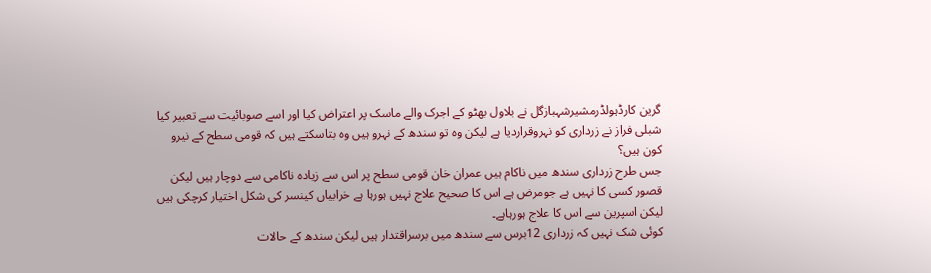گرین کارڈہولڈرمشیرشہبازگل نے بلاول بھٹو کے اجرک والے ماسک پر اعتراض کیا اور اسے صوبائیت سے تعبیر کیا
شبلی فراز نے زرداری کو نہروقراردیا ہے لیکن وہ تو سندھ کے نہرو ہیں وہ بتاسکتے ہیں کہ قومی سطح کے نیرو کون ہیں؟
جس طرح زرداری سندھ میں ناکام ہیں عمران خان قومی سطح پر اس سے زیادہ ناکامی سے دوچار ہیں لیکن قصور کسی کا نہیں ہے جومرض ہے اس کا صحیح علاج نہیں ہورہا ہے خرابیاں کینسر کی شکل اختیار کرچکی ہیں لیکن اسپرین سے اس کا علاج ہورہاہے۔
کوئی شک نہیں کہ زرداری 12برس سے سندھ میں برسراقتدار ہیں لیکن سندھ کے حالات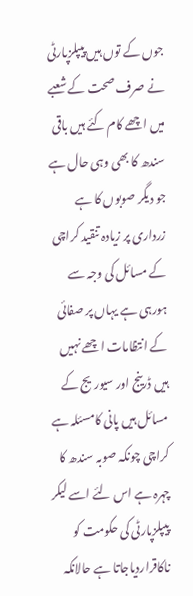جوں کے توں ہیں پیپلزپارٹی نے صرف صحت کے شعبے میں اچھے کام کئے ہیں باقی سندھ کا بھی وہی حال ہے جو دیگر صوبوں کا ہے زرداری پر زیادہ تنقید کراچی کے مسائل کی وجہ سے ہورہی ہے یہاں پر صفائی کے انتظامات اچھے نہیں ہیں ڈرینج اور سیوریج کے مسائل ہیں پانی کامسئلہ ہے کراچی چونکہ صوبہ سندھ کا چہرہ ہے اس لئے اسے لیکر پیپلزپارٹی کی حکومت کو ناکاقراردیاجاتا ہے حالانکہ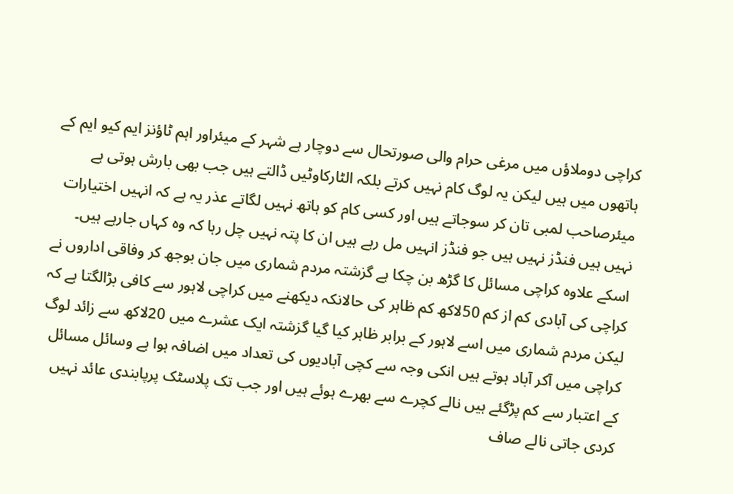کراچی دوملاؤں میں مرغی حرام والی صورتحال سے دوچار ہے شہر کے میئراور اہم ٹاؤنز ایم کیو ایم کے ہاتھوں میں ہیں لیکن یہ لوگ کام نہیں کرتے بلکہ الٹارکاوٹیں ڈالتے ہیں جب بھی بارش ہوتی ہے میئرصاحب لمبی تان کر سوجاتے ہیں اور کسی کام کو ہاتھ نہیں لگاتے عذر یہ ہے کہ انہیں اختیارات نہیں ہیں فنڈز نہیں ہیں جو فنڈز انہیں مل رہے ہیں ان کا پتہ نہیں چل رہا کہ وہ کہاں جارہے ہیں۔
اسکے علاوہ کراچی مسائل کا گڑھ بن چکا ہے گزشتہ مردم شماری میں جان بوجھ کر وفاقی اداروں نے کراچی کی آبادی کم از کم 50لاکھ کم ظاہر کی حالانکہ دیکھنے میں کراچی لاہور سے کافی بڑالگتا ہے کہ لیکن مردم شماری میں اسے لاہور کے برابر ظاہر کیا گیا گزشتہ ایک عشرے میں 20لاکھ سے زائد لوگ کراچی میں آکر آباد ہوتے ہیں انکی وجہ سے کچی آبادیوں کی تعداد میں اضافہ ہوا ہے وسائل مسائل کے اعتبار سے کم پڑگئے ہیں نالے کچرے سے بھرے ہوئے ہیں اور جب تک پلاسٹک پرپابندی عائد نہیں کردی جاتی نالے صاف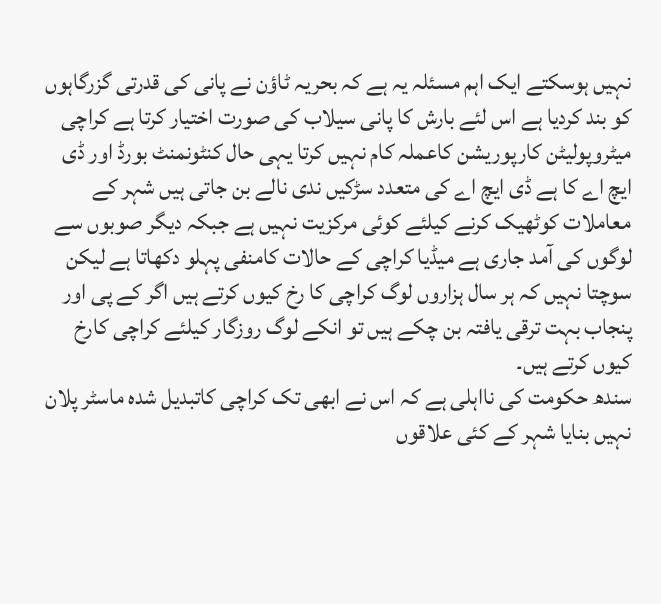نہیں ہوسکتے ایک اہم مسئلہ یہ ہے کہ بحریہ ٹاؤن نے پانی کی قدرتی گزرگاہوں کو بند کردیا ہے اس لئے بارش کا پانی سیلاب کی صورت اختیار کرتا ہے کراچی میٹروپولیٹن کارپوریشن کاعملہ کام نہیں کرتا یہی حال کنٹونمنٹ بورڈ اور ڈی ایچ اے کا ہے ڈی ایچ اے کی متعدد سڑکیں ندی نالے بن جاتی ہیں شہر کے معاملات کوٹھیک کرنے کیلئے کوئی مرکزیت نہیں ہے جبکہ دیگر صوبوں سے لوگوں کی آمد جاری ہے میڈیا کراچی کے حالات کامنفی پہلو دکھاتا ہے لیکن سوچتا نہیں کہ ہر سال ہزاروں لوگ کراچی کا رخ کیوں کرتے ہیں اگر کے پی اور پنجاب بہت ترقی یافتہ بن چکے ہیں تو انکے لوگ روزگار کیلئے کراچی کارخ کیوں کرتے ہیں۔
سندھ حکومت کی نااہلی ہے کہ اس نے ابھی تک کراچی کاتبدیل شدہ ماسٹر پلان نہیں بنایا شہر کے کئی علاقوں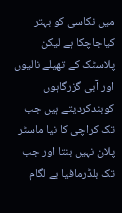میں نکاسی کو بہتر کیاجاچکا ہے لیکن پلاسٹک کے تھیلے نالیوں اور آبی گزرگاہوں کوبندکردیتے ہیں جب تک کراچی کا نیا ماسٹر پلان نہیں بنتا اور جب تک بلڈرمافیا بے لگام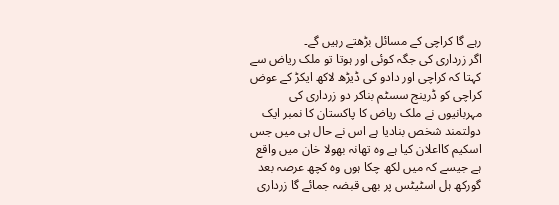رہے گا کراچی کے مسائل بڑھتے رہیں گے۔
اگر زرداری کی جگہ کوئی اور ہوتا تو ملک ریاض سے کہتا کہ کراچی اور دادو کی ڈیڑھ لاکھ ایکڑ کے عوض کراچی کو ڈرینج سسٹم بناکر دو زرداری کی مہربانیوں نے ملک ریاض کا پاکستان کا نمبر ایک دولتمند شخص بنادیا ہے اس نے حال ہی میں جس اسکیم کااعلان کیا ہے وہ تھانہ بھولا خان میں واقع ہے جیسے کہ میں لکھ چکا ہوں وہ کچھ عرصہ بعد گورکھ ہل اسٹیٹس پر بھی قبضہ جمائے گا زرداری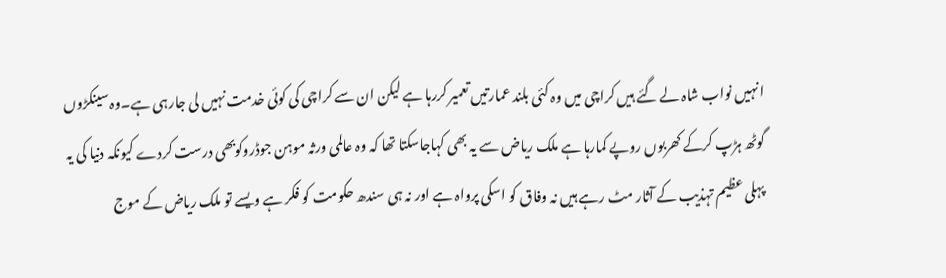انہیں نواب شاہ لے گئے ہیں کراچی میں وہ کئی بلند عمارتیں تعمیر کررہا ہے لیکن ان سے کراچی کی کوئی خدمت نہیں لی جارہی ہے۔وہ سینکڑوں گوٹھ ہڑپ کرکے کھربوں روپے کمارہا ہے ملک ریاض سے یہ بھی کہاجاسکتا تھا کہ وہ عالمی ورثہ موہن جوڈروکوبھی درست کردے کیونکہ دنیا کی یہ پہلی عظیم تہذیب کے آثار مٹ رہے ہیں نہ وفاق کو اسکی پرواہ ہے اور نہ ہی سندھ حکومت کو فکر ہے ویسے تو ملک ریاض کے موج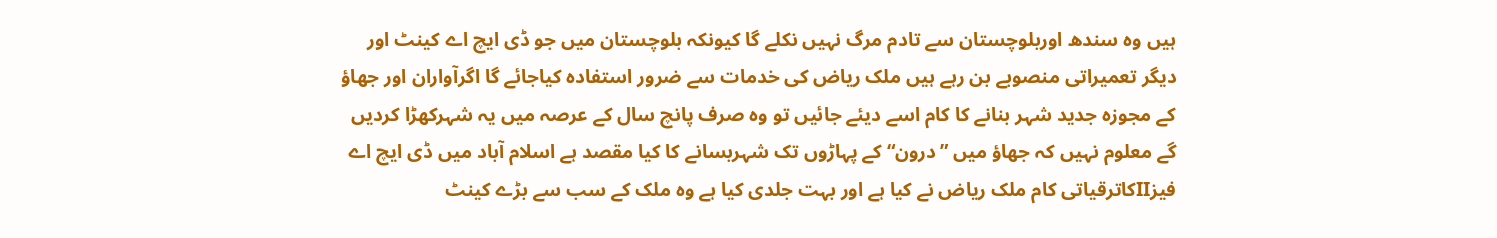ہیں وہ سندھ اوربلوچستان سے تادم مرگ نہیں نکلے گا کیونکہ بلوچستان میں جو ڈی ایچ اے کینٹ اور دیگر تعمیراتی منصوبے بن رہے ہیں ملک ریاض کی خدمات سے ضرور استفادہ کیاجائے گا اگرآواران اور جھاؤ کے مجوزہ جدید شہر بنانے کا کام اسے دیئے جائیں تو وہ صرف پانچ سال کے عرصہ میں یہ شہرکھڑا کردیں گے معلوم نہیں کہ جھاؤ میں ”درون“ کے پہاڑوں تک شہربسانے کا کیا مقصد ہے اسلام آباد میں ڈی ایچ اے فیزIIکاترقیاتی کام ملک ریاض نے کیا ہے اور بہت جلدی کیا ہے وہ ملک کے سب سے بڑے کینٹ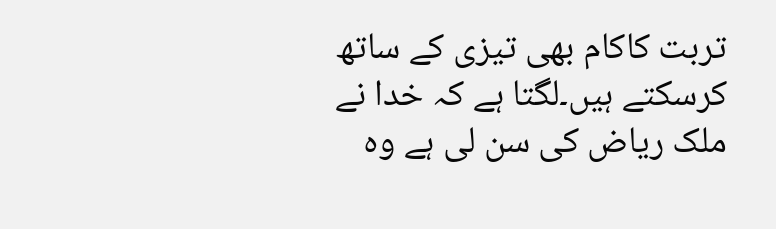تربت کاکام بھی تیزی کے ساتھ کرسکتے ہیں۔لگتا ہے کہ خدا نے ملک ریاض کی سن لی ہے وہ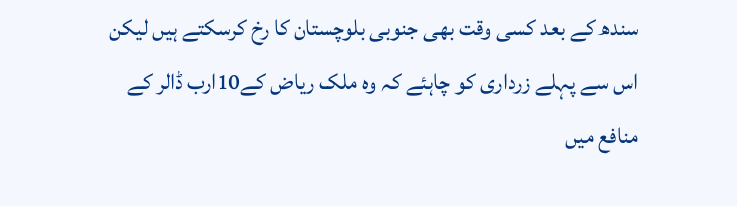سندھ کے بعد کسی وقت بھی جنوبی بلوچستان کا رخ کرسکتے ہیں لیکن اس سے پہلے زرداری کو چاہئے کہ وہ ملک ریاض کے10ارب ڈالر کے منافع میں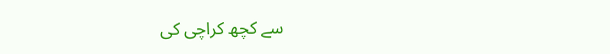سے کچھ کراچی کی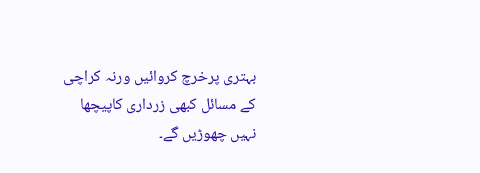بہتری پرخرچ کروائیں ورنہ کراچی کے مسائل کبھی زرداری کاپیچھا نہیں چھوڑیں گے۔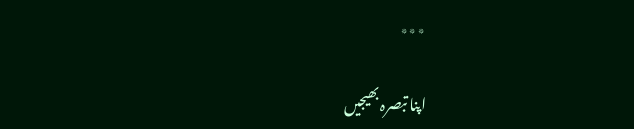٭٭٭

اپنا تبصرہ بھیجیں